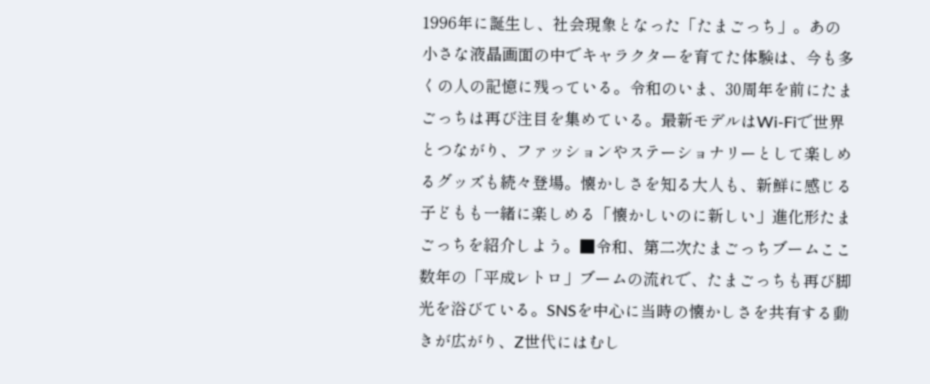1996年に誕生し、社会現象となった「たまごっち」。あの小さな液晶画面の中でキャラクターを育てた体験は、今も多くの人の記憶に残っている。令和のいま、30周年を前にたまごっちは再び注目を集めている。最新モデルはWi-Fiで世界とつながり、ファッションやステーショナリーとして楽しめるグッズも続々登場。懐かしさを知る大人も、新鮮に感じる子どもも一緒に楽しめる「懐かしいのに新しい」進化形たまごっちを紹介しよう。■令和、第二次たまごっちブームここ数年の「平成レトロ」ブームの流れで、たまごっちも再び脚光を浴びている。SNSを中心に当時の懐かしさを共有する動きが広がり、Z世代にはむし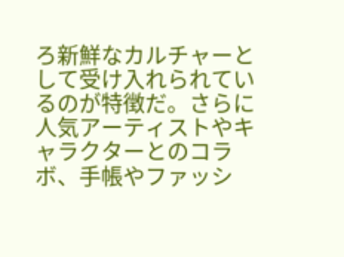ろ新鮮なカルチャーとして受け入れられているのが特徴だ。さらに人気アーティストやキャラクターとのコラボ、手帳やファッシ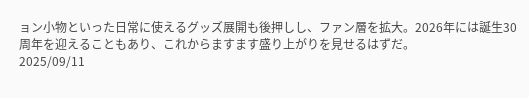ョン小物といった日常に使えるグッズ展開も後押しし、ファン層を拡大。2026年には誕生30周年を迎えることもあり、これからますます盛り上がりを見せるはずだ。
2025/09/11